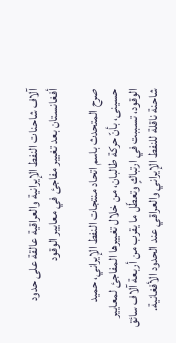آلاف شاحنات النفط الإيرانية والعراقية عالقة على حدود أفغانستان بعد تغيير مفاجئ في معايير الوقود

صرح المتحدث باسم اتحاد منتجات النفط الإيراني، حمید حسینی، بأنّ حركة طالبان، من خلال تغييرها المفاجئ لمعايير الوقود، تسببت في ارتباكٍ وتعطّل ما يقرب من أربعة آلاف سائق شاحنة ناقلة للنفط الإيراني والعراقي عند الحدود الأفغانية.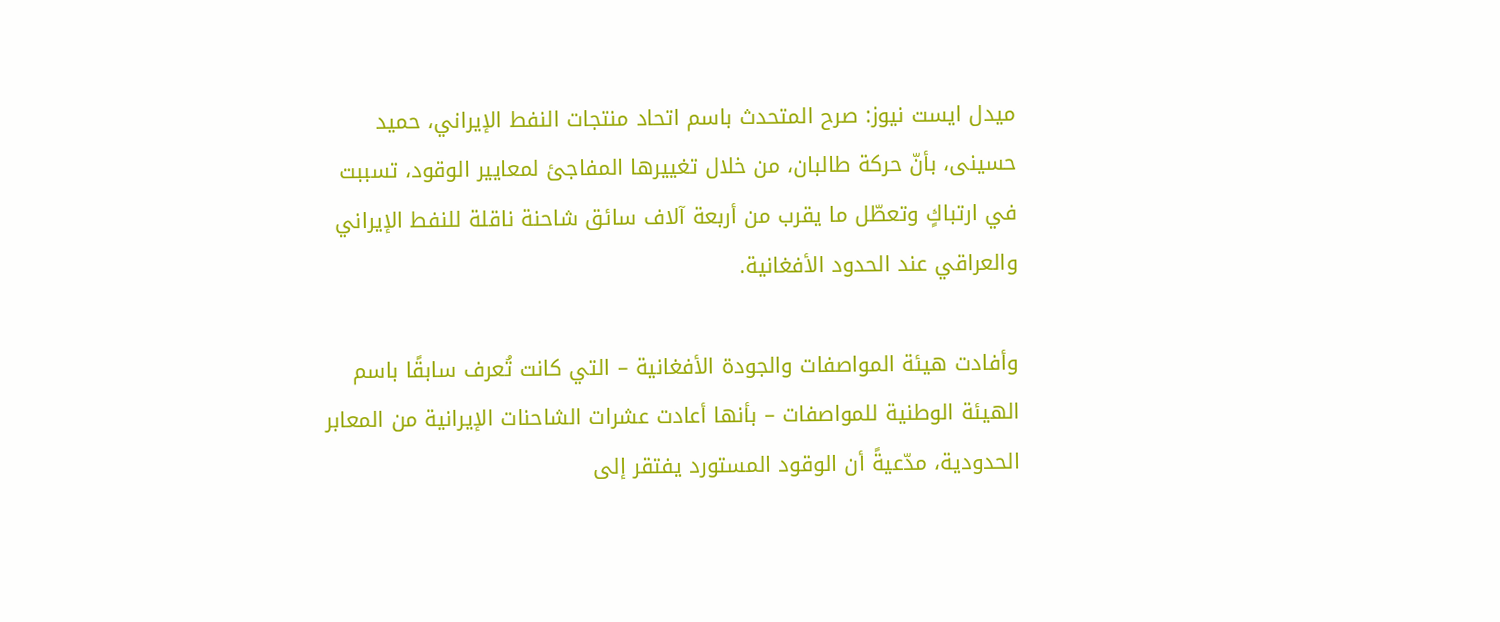ميدل ايست نيوز: صرح المتحدث باسم اتحاد منتجات النفط الإيراني، حمید حسینی، بأنّ حركة طالبان، من خلال تغييرها المفاجئ لمعايير الوقود، تسببت في ارتباكٍ وتعطّل ما يقرب من أربعة آلاف سائق شاحنة ناقلة للنفط الإيراني والعراقي عند الحدود الأفغانية.

وأفادت هيئة المواصفات والجودة الأفغانية – التي كانت تُعرف سابقًا باسم الهيئة الوطنية للمواصفات – بأنها أعادت عشرات الشاحنات الإيرانية من المعابر الحدودية، مدّعيةً أن الوقود المستورد يفتقر إلى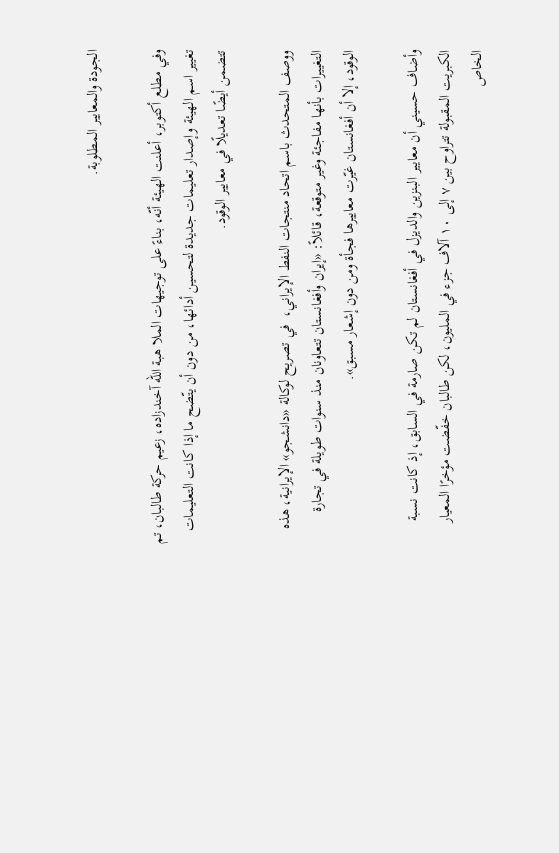الجودة والمعايير المطلوبة.

وفي مطلع أكتوبر، أعلنت الهيئة أنّه، بناءً على توجيهات الملا هبة الله آخندزاده، زعيم حركة طالبان، تم تغيير اسم الهيئة وإصدار تعليمات جديدة لتحسين أدائها، من دون أن يتّضح ما إذا كانت التعليمات تتضمن أيضًا تعديلًا في معايير الوقود.

ووصف المتحدث باسم اتحاد منتجات النفط الإيراني،  في تصريح لوكالة «دانشجو» الإيرانية، هذه التغييرات بأنها مفاجئة وغير متوقعة، قائلاً: «إيران وأفغانستان تتعاونان منذ سنوات طويلة في تجارة الوقود، إلا أن أفغانستان غيّرت معاييرها فجأة ومن دون إشعار مسبق».

وأضاف حسيني أن معايير البنزين والديزل في أفغانستان لم تكن صارمة في السابق، إذ كانت نسبة الكبريت المقبولة تتراوح بين ٧ إلى ١٠ آلاف جزء في المليون، لكن طالبان خفّضت مؤخرًا المعيار الخاص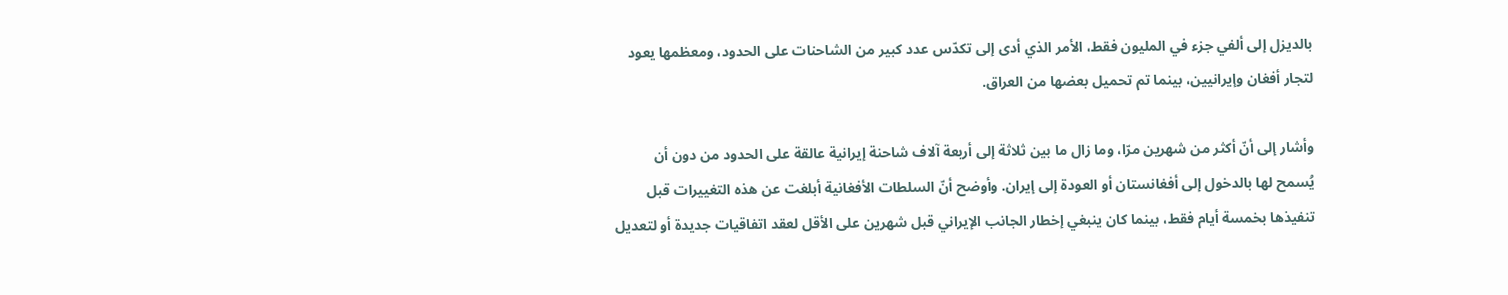بالديزل إلى ألفي جزء في المليون فقط، الأمر الذي أدى إلى تكدّس عدد كبير من الشاحنات على الحدود، ومعظمها يعود لتجار أفغان وإيرانيين، بينما تم تحميل بعضها من العراق.

وأشار إلى أنّ أكثر من شهرين مرّا، وما زال ما بين ثلاثة إلى أربعة آلاف شاحنة إيرانية عالقة على الحدود من دون أن يُسمح لها بالدخول إلى أفغانستان أو العودة إلى إيران. وأوضح أنّ السلطات الأفغانية أبلغت عن هذه التغييرات قبل تنفيذها بخمسة أيام فقط، بينما كان ينبغي إخطار الجانب الإيراني قبل شهرين على الأقل لعقد اتفاقيات جديدة أو لتعديل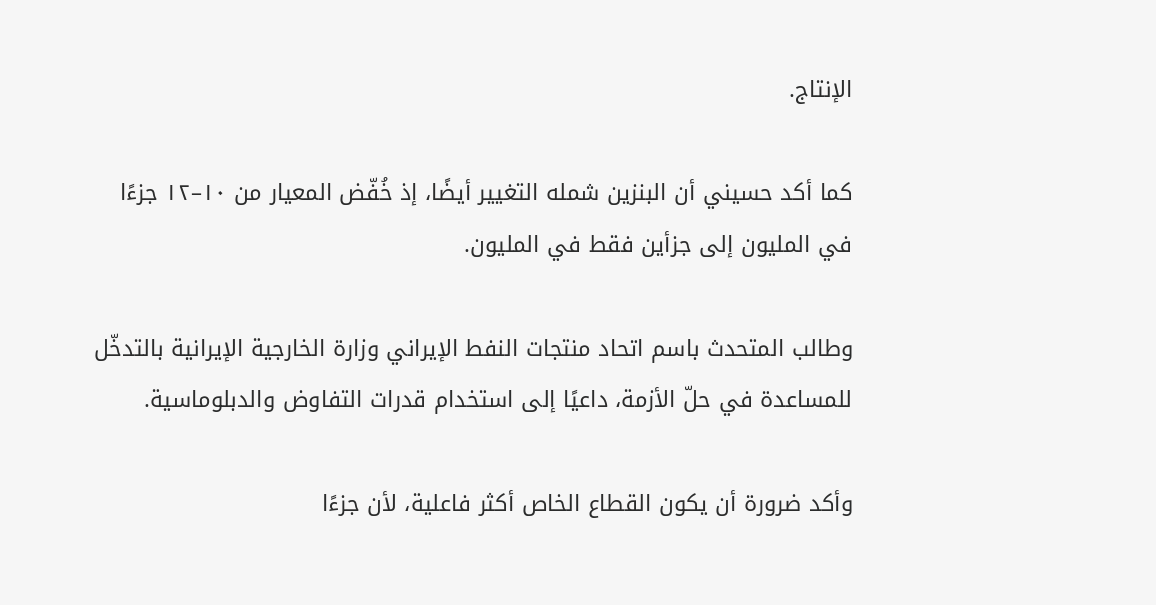الإنتاج.

كما أكد حسيني أن البنزين شمله التغيير أيضًا، إذ خُفّض المعيار من ١٠–١٢ جزءًا في المليون إلى جزأين فقط في المليون.

وطالب المتحدث باسم اتحاد منتجات النفط الإيراني وزارة الخارجية الإيرانية بالتدخّل للمساعدة في حلّ الأزمة، داعيًا إلى استخدام قدرات التفاوض والدبلوماسية.

وأكد ضرورة أن يكون القطاع الخاص أكثر فاعلية، لأن جزءًا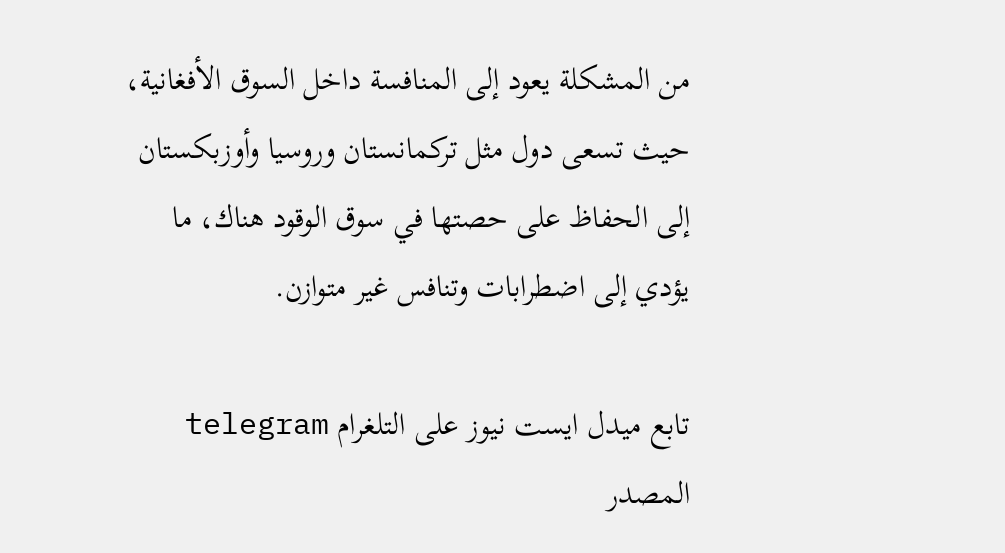من المشكلة يعود إلى المنافسة داخل السوق الأفغانية، حيث تسعى دول مثل تركمانستان وروسيا وأوزبكستان إلى الحفاظ على حصتها في سوق الوقود هناك، ما يؤدي إلى اضطرابات وتنافس غير متوازن.

تابع ميدل ايست نيوز على التلغرام telegram
المصدر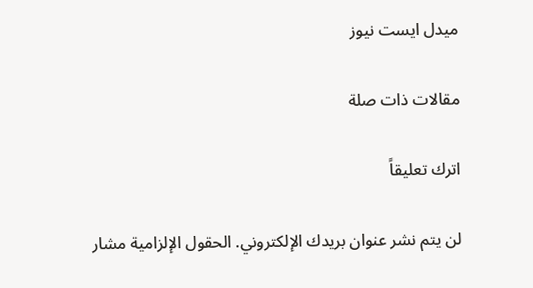ميدل ايست نيوز

مقالات ذات صلة

اترك تعليقاً

لن يتم نشر عنوان بريدك الإلكتروني. الحقول الإلزامية مشار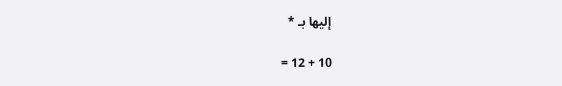إليها بـ *

10 + 12 =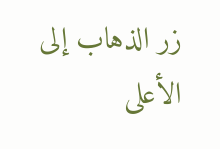زر الذهاب إلى الأعلى